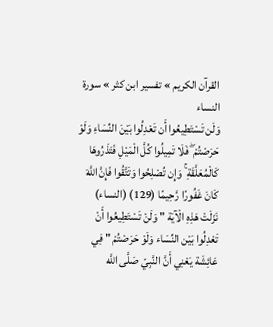القرآن الكريم » تفسير ابن كثر » سورة النساء
وَلَن تَسْتَطِيعُوا أَن تَعْدِلُوا بَيْنَ النِّسَاءِ وَلَوْ حَرَصْتُمْ ۖ فَلَا تَمِيلُوا كُلَّ الْمَيْلِ فَتَذَرُوهَا كَالْمُعَلَّقَةِ ۚ وَإِن تُصْلِحُوا وَتَتَّقُوا فَإِنَّ اللَّهَ كَانَ غَفُورًا رَّحِيمًا (129) (النساء)
نَزَلَتْ هَذِهِ الْآيَة " وَلَنْ تَسْتَطِيعُوا أَنْ تَعْدِلُوا بَيْن النِّسَاء وَلَوْ حَرَصْتُمْ " فِي عَائِشَة يَعْنِي أَنَّ النَّبِيّ صَلَّى اللَّه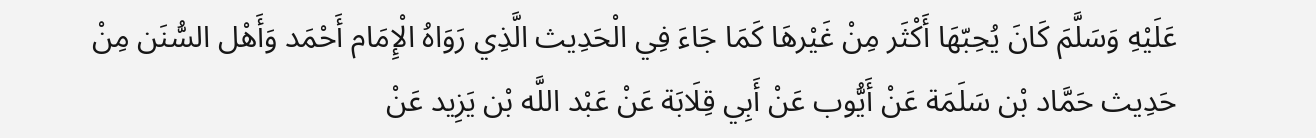عَلَيْهِ وَسَلَّمَ كَانَ يُحِبّهَا أَكْثَر مِنْ غَيْرهَا كَمَا جَاءَ فِي الْحَدِيث الَّذِي رَوَاهُ الْإِمَام أَحْمَد وَأَهْل السُّنَن مِنْ حَدِيث حَمَّاد بْن سَلَمَة عَنْ أَيُّوب عَنْ أَبِي قِلَابَة عَنْ عَبْد اللَّه بْن يَزِيد عَنْ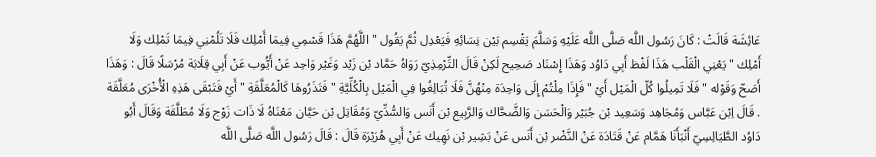عَائِشَة قَالَتْ : كَانَ رَسُول اللَّه صَلَّى اللَّه عَلَيْهِ وَسَلَّمَ يَقْسِم بَيْن نِسَائِهِ فَيَعْدِل ثُمَّ يَقُول " اللَّهُمَّ هَذَا قَسْمِي فِيمَا أَمْلِك فَلَا تَلُمْنِي فِيمَا تَمْلِك وَلَا أَمْلِك " يَعْنِي الْقَلْب هَذَا لَفْظ أَبِي دَاوُد وَهَذَا إِسْنَاد صَحِيح لَكِنْ قَالَ التِّرْمِذِيّ رَوَاهُ حَمَّاد بْن زَيْد وَغَيْر وَاحِد عَنْ أَيُّوب عَنْ أَبِي قِلَابَة مُرْسَلًا قَالَ : وَهَذَا أَصَحّ وَقَوْله " فَلَا تَمِيلُوا كُلّ الْمَيْل أَيْ " فَإِذَا مِلْتُمْ إِلَى وَاحِدَة مِنْهُنَّ فَلَا تُبَالِغُوا فِي الْمَيْل بِالْكُلِّيَّةِ " فَتَذَرُوهَا كَالْمُعَلَّقَةِ " أَيْ فَتَبْقَى هَذِهِ الْأُخْرَى مُعَلَّقَة . قَالَ اِبْن عَبَّاس وَمُجَاهِد وَسَعِيد بْن جُبَيْر وَالْحَسَن وَالضَّحَّاك وَالرَّبِيع بْن أَنَس وَالسُّدِّيّ وَمُقَاتِل بْن حَيَّان مَعْنَاهُ لَا ذَات زَوْج وَلَا مُطَلَّقَة وَقَالَ أَبُو دَاوُد الطَّيَالِسِيّ أَنْبَأَنَا هَمَّام عَنْ قَتَادَة عَنْ النَّضْر بْن أَنَس عَنْ بَشِير بْن نَهِيك عَنْ أَبِي هُرَيْرَة قَالَ : قَالَ رَسُول اللَّه صَلَّى اللَّه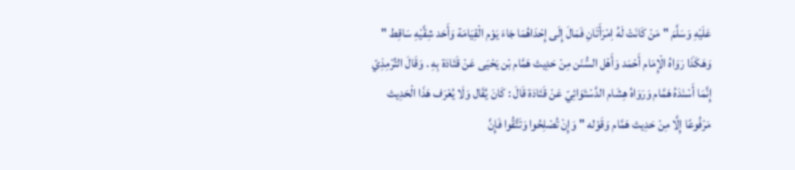عَلَيْهِ وَسَلَّمَ " مَنْ كَانَتْ لَهُ اِمْرَأَتَانِ فَمَالَ إِلَى إِحْدَاهُمَا جَاءَ يَوْم الْقِيَامَة وَأَحَد شِقَّيْهِ سَاقِط " وَهَكَذَا رَوَاهُ الْإِمَام أَحْمَد وَأَهْل السُّنَن مِنْ حَدِيث هَمَّام بْن يَحْيَى عَنْ قَتَادَة بِهِ . وَقَالَ التِّرْمِذِيّ إِنَّمَا أَسْنَدَهُ هَمَّام وَرَوَاهُ هِشَام الدَّسْتَوَائِيّ عَنْ قَتَادَة قَالَ : كَانَ يُقَال وَلَا يُعْرَف هَذَا الْحَدِيث مَرْفُوعًا إِلَّا مِنْ حَدِيث هَمَّام وَقَوْله " وَإِنْ تُصْلِحُوا وَتَتَّقُوا فَإِنَّ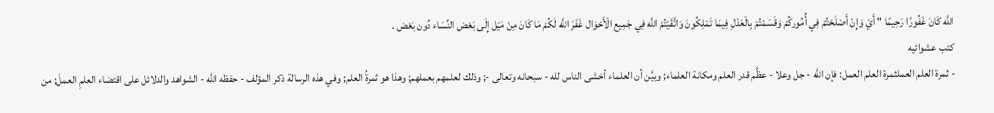اللَّه كَانَ غَفُورًا رَحِيمًا " أَيْ وَإِنْ أَصْلَحْتُمْ فِي أُمُوركُمْ وَقَسَمْتُمْ بِالْعَدْلِ فِيمَا تَمْلِكُونَ وَاتَّقَيْتُمْ اللَّه فِي جَمِيع الْأَحْوَال غَفَرَ اللَّه لَكُمْ مَا كَانَ مِنْ مَيْل إِلَى بَعْض النِّسَاء دُون بَعْض .
كتب عشوائيه
- ثمرة العلم العملثمرة العلم العمل: فإن الله - جل وعلا - عظَّم قدر العلم ومكانة العلماء; وبيَّن أن العلماء أخشى الناس لله - سبحانه وتعالى -; وذلك لعلمهم بعملهم; وهذا هو ثمرةُ العلم; وفي هذه الرسالة ذكر المؤلف - حفظه الله - الشواهد والدلائل على اقتضاء العلمِ العملَ; من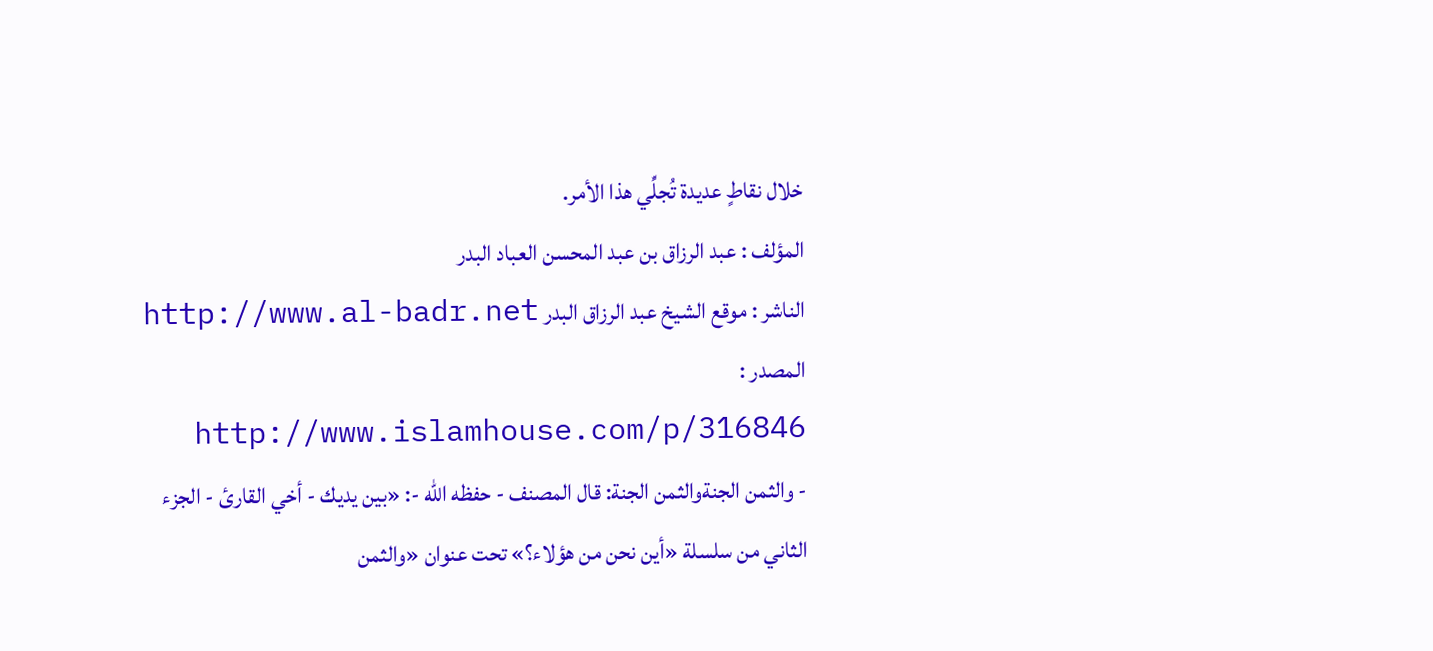خلال نقاطٍ عديدة تُجلِّي هذا الأمر.
المؤلف : عبد الرزاق بن عبد المحسن العباد البدر
الناشر : موقع الشيخ عبد الرزاق البدر http://www.al-badr.net
المصدر : http://www.islamhouse.com/p/316846
- والثمن الجنةوالثمن الجنة: قال المصنف - حفظه الله -: «بين يديك - أخي القارئ - الجزء الثاني من سلسلة «أين نحن من هؤلاء؟» تحت عنوان «والثمن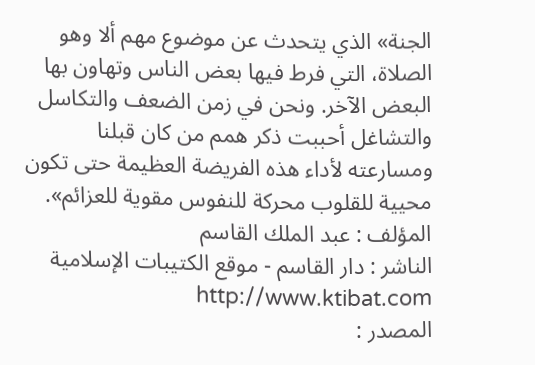الجنة» الذي يتحدث عن موضوع مهم ألا وهو الصلاة، التي فرط فيها بعض الناس وتهاون بها البعض الآخر. ونحن في زمن الضعف والتكاسل والتشاغل أحببت ذكر همم من كان قبلنا ومسارعته لأداء هذه الفريضة العظيمة حتى تكون محيية للقلوب محركة للنفوس مقوية للعزائم».
المؤلف : عبد الملك القاسم
الناشر : دار القاسم - موقع الكتيبات الإسلامية http://www.ktibat.com
المصدر :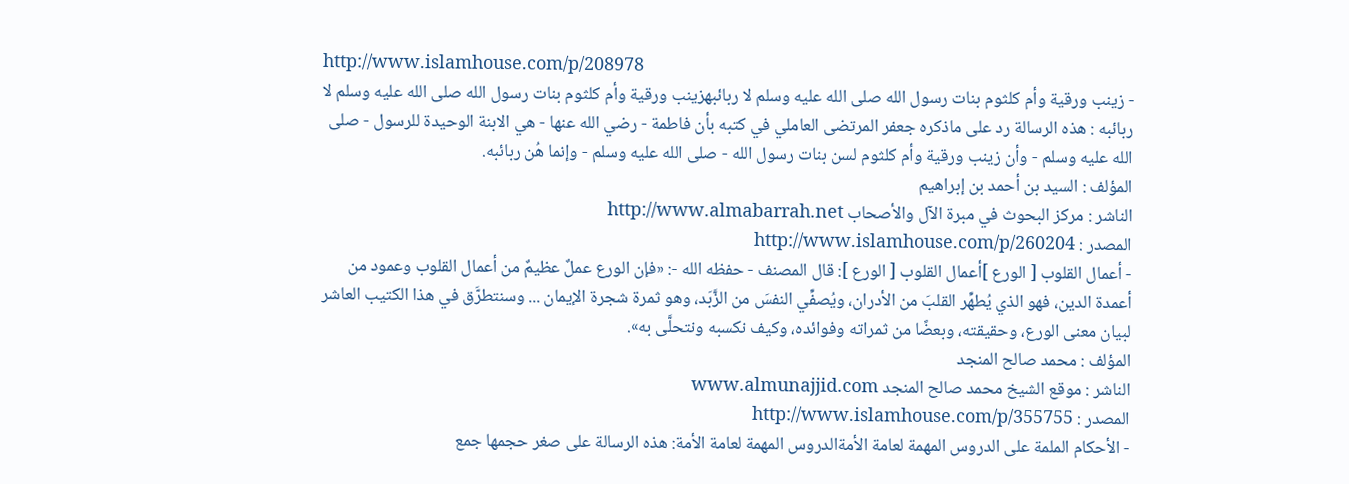http://www.islamhouse.com/p/208978
- زينب ورقية وأم كلثوم بنات رسول الله صلى الله عليه وسلم لا ربائبهزينب ورقية وأم كلثوم بنات رسول الله صلى الله عليه وسلم لا ربائبه : هذه الرسالة رد على ماذكره جعفر المرتضى العاملي في كتبه بأن فاطمة - رضي الله عنها - هي الابنة الوحيدة للرسول - صلى الله عليه وسلم - وأن زينب ورقية وأم كلثوم لسن بنات رسول الله - صلى الله عليه وسلم - وإنما هُن ربائبه.
المؤلف : السيد بن أحمد بن إبراهيم
الناشر : مركز البحوث في مبرة الآل والأصحاب http://www.almabarrah.net
المصدر : http://www.islamhouse.com/p/260204
- أعمال القلوب [ الورع ]أعمال القلوب [ الورع ]: قال المصنف - حفظه الله -: «فإن الورع عملٌ عظيمٌ من أعمال القلوب وعمود من أعمدة الدين، فهو الذي يُطهِّر القلبَ من الأدران، ويُصفِّي النفسَ من الزَّبَد، وهو ثمرة شجرة الإيمان ... وسنتطرَّق في هذا الكتيب العاشر لبيان معنى الورع، وحقيقته، وبعضًا من ثمراته وفوائده، وكيف نكسبه ونتحلَّى به».
المؤلف : محمد صالح المنجد
الناشر : موقع الشيخ محمد صالح المنجد www.almunajjid.com
المصدر : http://www.islamhouse.com/p/355755
- الأحكام الملمة على الدروس المهمة لعامة الأمةالدروس المهمة لعامة الأمة: هذه الرسالة على صغر حجمها جمع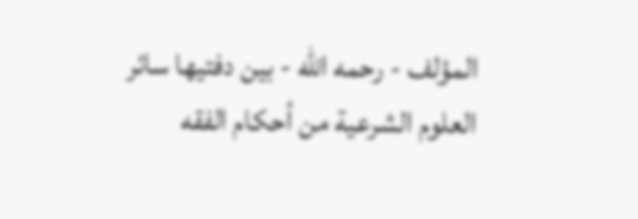المؤلف - رحمه الله - بين دفتيها سائر العلوم الشرعية من أحكام الفقه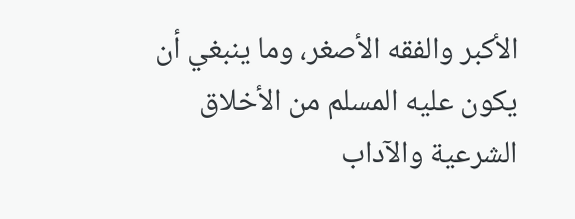الأكبر والفقه الأصغر، وما ينبغي أن يكون عليه المسلم من الأخلاق الشرعية والآداب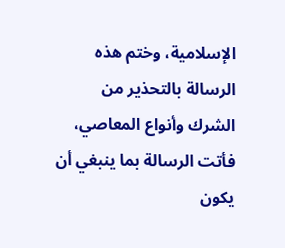الإسلامية، وختم هذه الرسالة بالتحذير من الشرك وأنواع المعاصي، فأتت الرسالة بما ينبغي أن يكون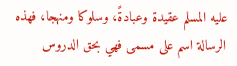عليه المسلم عقيدة وعبادةً، وسلوكا ومنهجا، فهذه الرسالة اسم على مسمى فهي بحق الدروس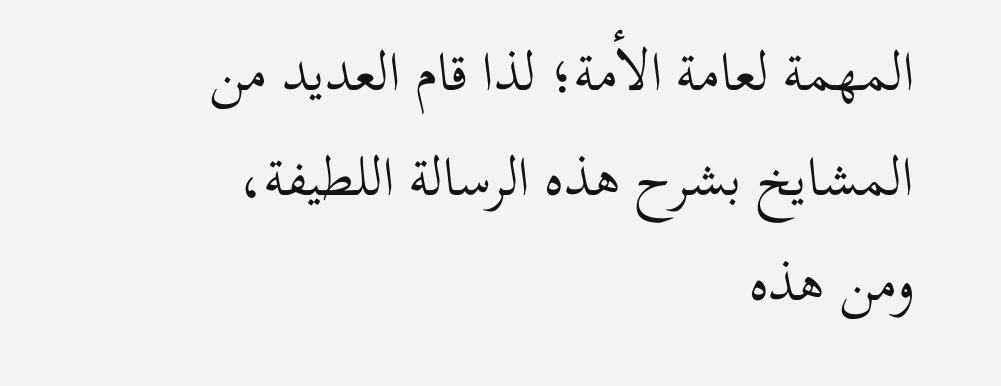المهمة لعامة الأمة؛ لذا قام العديد من المشايخ بشرح هذه الرسالة اللطيفة، ومن هذه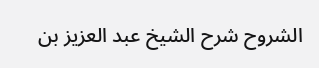الشروح شرح الشيخ عبد العزيز بن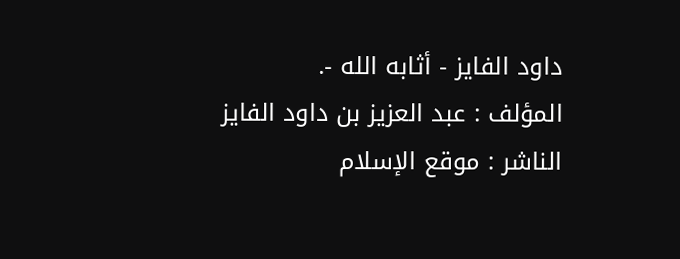داود الفايز - أثابه الله -.
المؤلف : عبد العزيز بن داود الفايز
الناشر : موقع الإسلام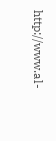http://www.al-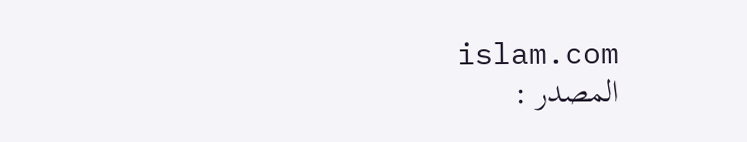islam.com
المصدر :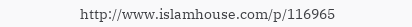http://www.islamhouse.com/p/116965